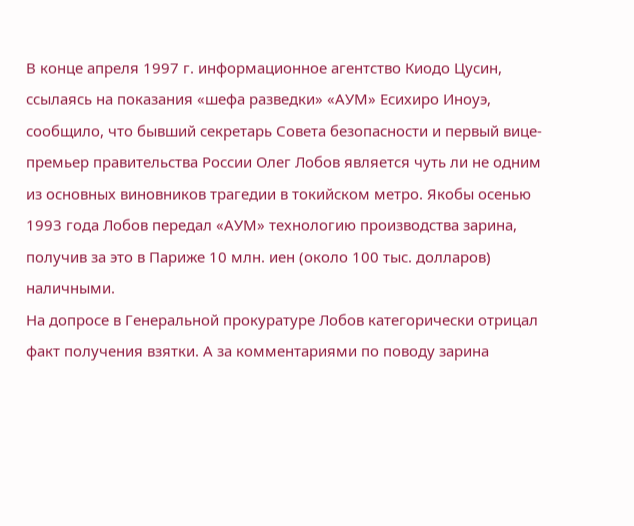В конце апреля 1997 г. информационное агентство Киодо Цусин, ссылаясь на показания «шефа разведки» «АУМ» Есихиро Иноуэ, сообщило, что бывший секретарь Совета безопасности и первый вице-премьер правительства России Олег Лобов является чуть ли не одним из основных виновников трагедии в токийском метро. Якобы осенью 1993 года Лобов передал «АУМ» технологию производства зарина, получив за это в Париже 10 млн. иен (около 100 тыс. долларов) наличными.
На допросе в Генеральной прокуратуре Лобов категорически отрицал факт получения взятки. А за комментариями по поводу зарина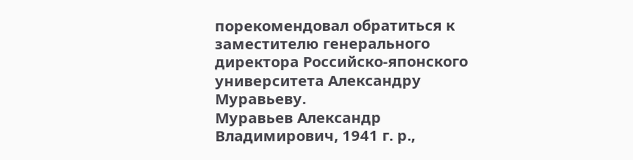порекомендовал обратиться к заместителю генерального директора Российско-японского университета Александру Муравьеву.
Муравьев Александр Владимирович, 1941 г. р.,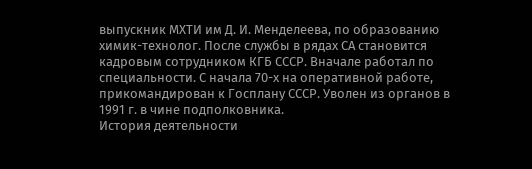выпускник МХТИ им Д. И. Менделеева, по образованию химик-технолог. После службы в рядах СА становится кадровым сотрудником КГБ СССР. Вначале работал по специальности. С начала 70-х на оперативной работе, прикомандирован к Госплану СССР. Уволен из органов в 1991 г. в чине подполковника.
История деятельности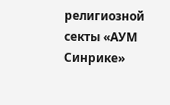религиозной секты «АУМ Синрике»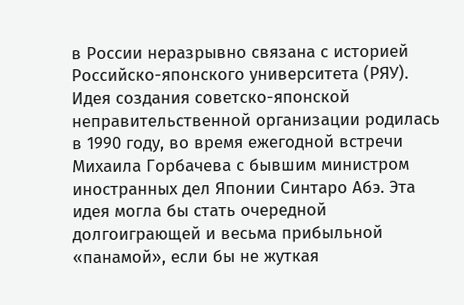в России неразрывно связана с историей Российско-японского университета (РЯУ). Идея создания советско-японской неправительственной организации родилась в 1990 году, во время ежегодной встречи Михаила Горбачева с бывшим министром иностранных дел Японии Синтаро Абэ. Эта идея могла бы стать очередной долгоиграющей и весьма прибыльной «панамой», если бы не жуткая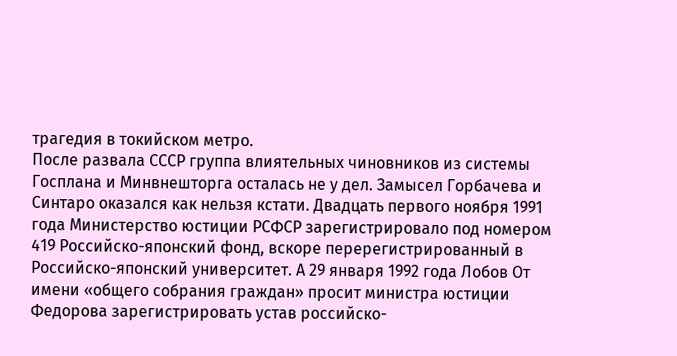трагедия в токийском метро.
После развала СССР группа влиятельных чиновников из системы Госплана и Минвнешторга осталась не у дел. Замысел Горбачева и Синтаро оказался как нельзя кстати. Двадцать первого ноября 1991 года Министерство юстиции РСФСР зарегистрировало под номером 419 Российско-японский фонд, вскоре перерегистрированный в Российско-японский университет. А 29 января 1992 года Лобов От имени «общего собрания граждан» просит министра юстиции Федорова зарегистрировать устав российско-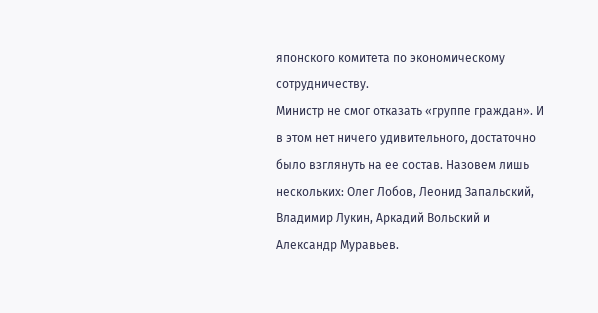японского комитета по экономическому сотрудничеству.
Министр не смог отказать «группе граждан». И в этом нет ничего удивительного, достаточно было взглянуть на ее состав. Назовем лишь нескольких: Олег Лобов, Леонид Запальский, Владимир Лукин, Аркадий Вольский и Александр Муравьев.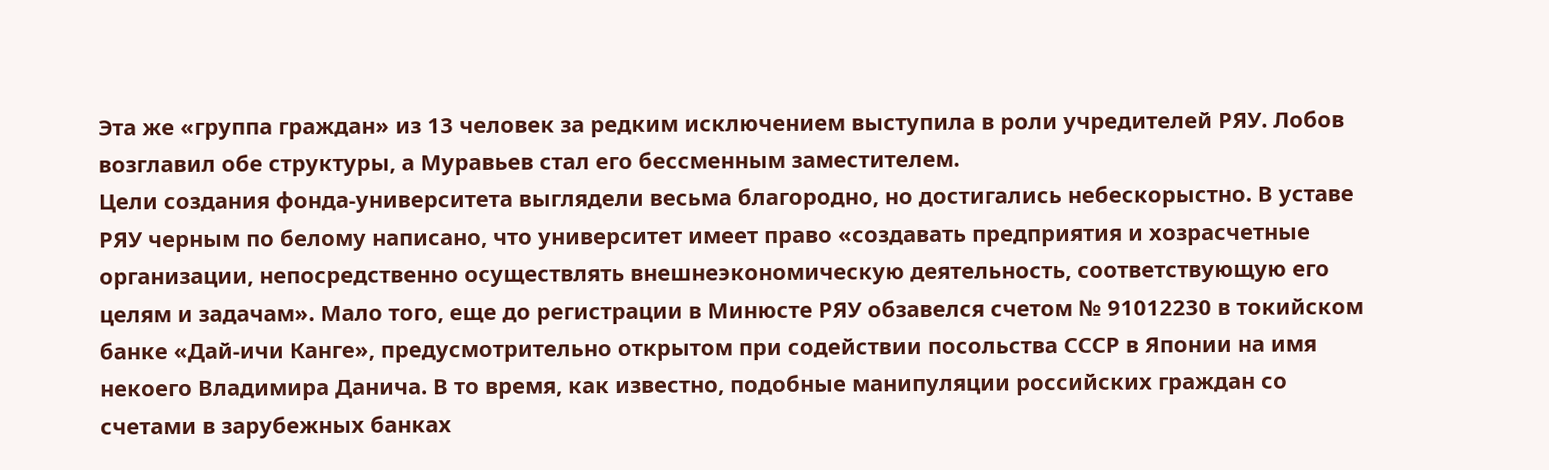Эта же «группа граждан» из 13 человек за редким исключением выступила в роли учредителей РЯУ. Лобов возглавил обе структуры, а Муравьев стал его бессменным заместителем.
Цели создания фонда-университета выглядели весьма благородно, но достигались небескорыстно. В уставе РЯУ черным по белому написано, что университет имеет право «создавать предприятия и хозрасчетные организации, непосредственно осуществлять внешнеэкономическую деятельность, соответствующую его целям и задачам». Мало того, еще до регистрации в Минюсте РЯУ обзавелся счетом № 91012230 в токийском банке «Дай-ичи Канге», предусмотрительно открытом при содействии посольства СССР в Японии на имя некоего Владимира Данича. В то время, как известно, подобные манипуляции российских граждан со счетами в зарубежных банках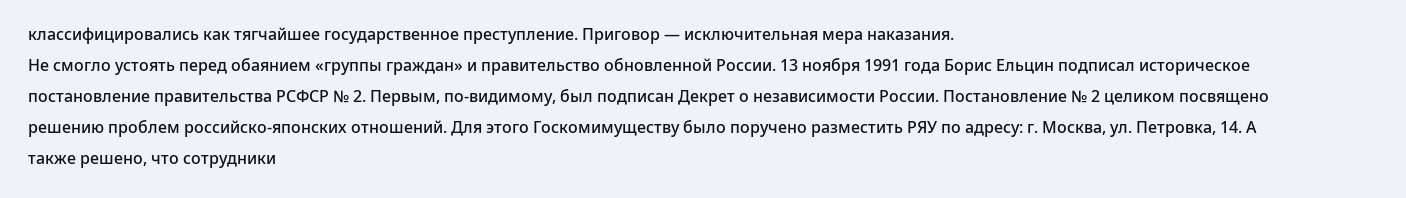классифицировались как тягчайшее государственное преступление. Приговор — исключительная мера наказания.
Не смогло устоять перед обаянием «группы граждан» и правительство обновленной России. 13 ноября 1991 года Борис Ельцин подписал историческое постановление правительства РСФСР № 2. Первым, по-видимому, был подписан Декрет о независимости России. Постановление № 2 целиком посвящено решению проблем российско-японских отношений. Для этого Госкомимуществу было поручено разместить РЯУ по адресу: г. Москва, ул. Петровка, 14. А также решено, что сотрудники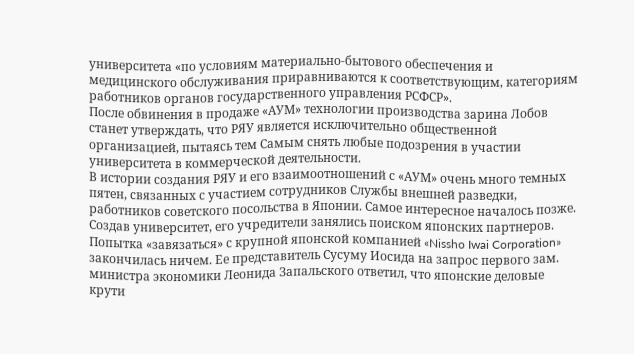университета «по условиям материально-бытового обеспечения и медицинского обслуживания приравниваются к соответствующим, категориям работников органов государственного управления РСФСР».
После обвинения в продаже «АУМ» технологии производства зарина Лобов станет утверждать, что РЯУ является исключительно общественной организацией, пытаясь тем Самым снять любые подозрения в участии университета в коммерческой деятельности.
В истории создания РЯУ и его взаимоотношений с «АУМ» очень много темных пятен, связанных с участием сотрудников Службы внешней разведки, работников советского посольства в Японии. Самое интересное началось позже.
Создав университет, его учредители занялись поиском японских партнеров. Попытка «завязаться» с крупной японской компанией «Nissho Iwai Corporation» закончилась ничем. Ее представитель Сусуму Иосида на запрос первого зам. министра экономики Леонида Запальского ответил, что японские деловые крути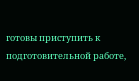готовы приступить к подготовительной работе,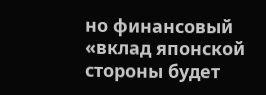но финансовый «вклад японской стороны будет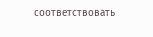соответствовать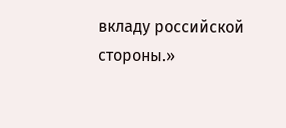вкладу российской стороны.»